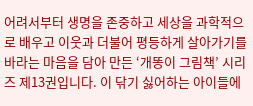어려서부터 생명을 존중하고 세상을 과학적으로 배우고 이웃과 더불어 평등하게 살아가기를 바라는 마음을 담아 만든 ‘개똥이 그림책’ 시리즈 제13권입니다. 이 닦기 싫어하는 아이들에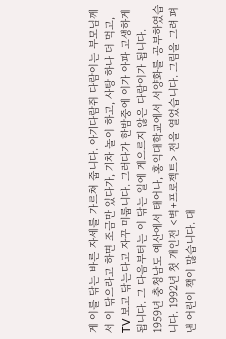게 이를 닦는 바른 자세를 가르쳐 줍니다. 아기다람쥐 다람이는 부모님께서 이 닦으라고 하면 조금만 있다가, 기차 놀이 하고, 사탕 하나 더 먹고, TV 보고 닦는다고 자꾸 미룹니다. 그러다가 한밤중에 이가 아파 고생하게 됩니다. 그 다음부터는 이 닦는 일에 게으르지 않은 다람이가 됩니다.
1959년 충청남도 예산에서 태어나, 홍익대학교에서 서양화를 공부하였습니다. 1992년 첫 개인전 <벽+프로젝트> 전을 열었습니다. 그림을 그려 펴낸 어린이 책이 많습니다. 대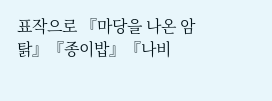표작으로 『마당을 나온 암탉』『종이밥』『나비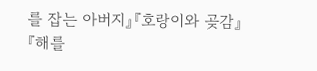를 잡는 아버지』『호랑이와 곶감』『해를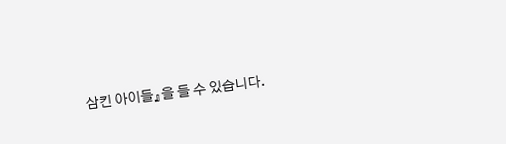삼킨 아이들』을 들 수 있습니다.